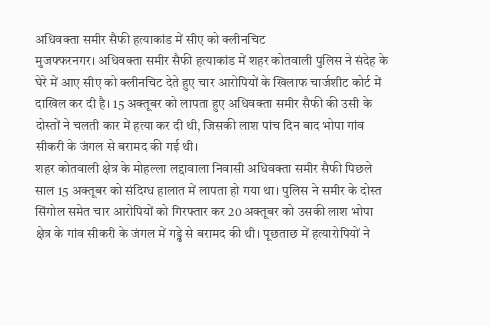अधिवक्ता समीर सैफी हत्याकांड में सीए को क्लीनचिट
मुजफ्फरनगर। अधिवक्ता समीर सैफी हत्याकांड में शहर कोतवाली पुलिस ने संदेह के घेरे में आए सीए को क्लीनचिट देते हुए चार आरोपियों के खिलाफ चार्जशीट कोर्ट में दाखिल कर दी है। 15 अक्तूबर को लापता हुए अधिवक्ता समीर सैफी की उसी के दोस्तों ने चलती कार में हत्या कर दी थी, जिसकी लाश पांच दिन बाद भोपा गांव सीकरी के जंगल से बरामद की गई थी।
शहर कोतवाली क्षेत्र के मोहल्ला लद्दावाला निवासी अधिवक्ता समीर सैफी पिछले साल 15 अक्तूबर को संदिग्ध हालात में लापता हो गया था। पुलिस ने समीर के दोस्त सिंगोल समेत चार आरोपियों को गिरफ्तार कर 20 अक्तूबर को उसकी लाश भोपा क्षेत्र के गांव सीकरी के जंगल में गड्ढे से बरामद की थी। पूछताछ में हत्यारोपियों ने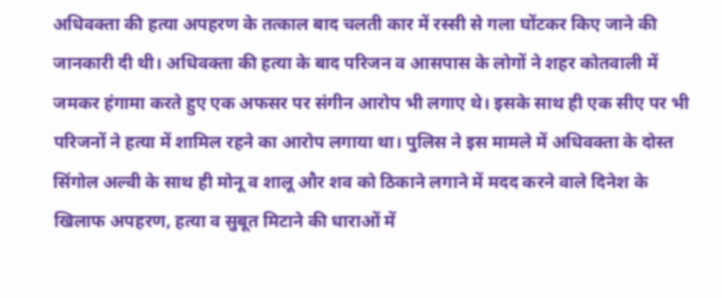अधिवक्ता की हत्या अपहरण के तत्काल बाद चलती कार में रस्सी से गला घोंटकर किए जाने की जानकारी दी थी। अधिवक्ता की हत्या के बाद परिजन व आसपास के लोगों ने शहर कोतवाली में जमकर हंगामा करते हुए एक अफसर पर संगीन आरोप भी लगाए थे। इसके साथ ही एक सीए पर भी परिजनों ने हत्या में शामिल रहने का आरोप लगाया था। पुलिस ने इस मामले में अधिवक्ता के दोस्त सिंगोल अल्वी के साथ ही मोनू व शालू और शव को ठिकाने लगाने में मदद करने वाले दिनेश के खिलाफ अपहरण, हत्या व सुबूत मिटाने की धाराओं में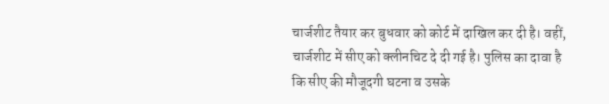चार्जशीट तैयार कर बुधवार को कोर्ट में दाखिल कर दी है। वहीं, चार्जशीट में सीए को क्लीनचिट दे दी गई है। पुलिस का दावा है कि सीए की मौजूदगी घटना व उसके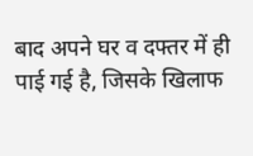बाद अपने घर व दफ्तर में ही पाई गई है, जिसके खिलाफ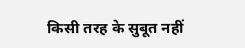किसी तरह के सुबूत नहीं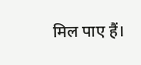मिल पाए हैं।